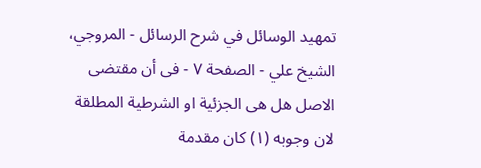تمهيد الوسائل في شرح الرسائل - المروجي، الشيخ علي - الصفحة ٧ - فى أن مقتضى الاصل هل هى الجزئية او الشرطية المطلقة
لان وجوبه (١) كان مقدمة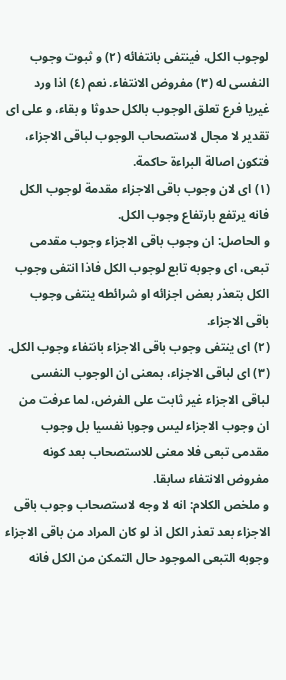لوجوب الكل، فينتفى بانتفائه (٢) و ثبوت وجوب النفسى له (٣) مفروض الانتفاء. نعم (٤) اذا ورد
غيريا فرع تعلق الوجوب بالكل حدوثا و بقاء، و على اى تقدير لا مجال لاستصحاب الوجوب لباقى الاجزاء، فتكون اصالة البراءة حاكمة.
(١) اى لان وجوب باقى الاجزاء مقدمة لوجوب الكل فانه يرتفع بارتفاع وجوب الكل.
و الحاصل: ان وجوب باقى الاجزاء وجوب مقدمى تبعى، اى وجوبه تابع لوجوب الكل فاذا انتفى وجوب الكل بتعذر بعض اجزائه او شرائطه ينتفى وجوب باقى الاجزاء.
(٢) اى ينتفى وجوب باقى الاجزاء بانتفاء وجوب الكل.
(٣) اى لباقى الاجزاء، بمعنى ان الوجوب النفسى لباقى الاجزاء غير ثابت على الفرض، لما عرفت من ان وجوب الاجزاء ليس وجوبا نفسيا بل وجوب مقدمى تبعى فلا معنى للاستصحاب بعد كونه مفروض الانتفاء سابقا.
و ملخص الكلام: انه لا وجه لاستصحاب وجوب باقى الاجزاء بعد تعذر الكل اذ لو كان المراد من باقى الاجزاء وجوبه التبعى الموجود حال التمكن من الكل فانه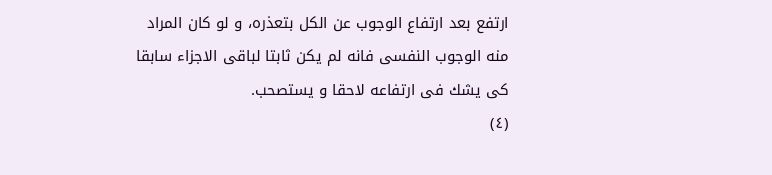ارتفع بعد ارتفاع الوجوب عن الكل بتعذره، و لو كان المراد منه الوجوب النفسى فانه لم يكن ثابتا لباقى الاجزاء سابقا كى يشك فى ارتفاعه لاحقا و يستصحب.
(٤)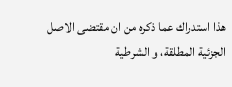هذا استدراك عما ذكره من ان مقتضى الاصل الجزئية المطلقة، و الشرطية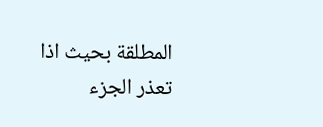المطلقة بحيث اذا تعذر الجزء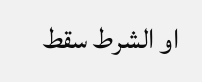او الشرط سقط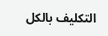التكليف بالكل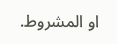او المشروط.